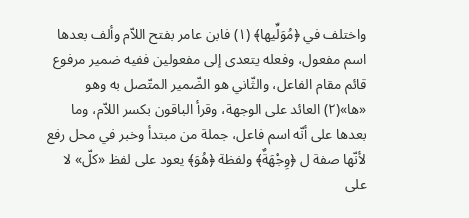واختلف في ﴿مُوَلِّيها﴾ (١) فابن عامر بفتح اللاّم وألف بعدها اسم مفعول، وفعله يتعدى إلى مفعولين ففيه ضمير مرفوع قائم مقام الفاعل، والثّاني هو الضّمير المتّصل به وهو «ها»(٢) العائد على الوجهة، وقرأ الباقون بكسر اللاّم، وما بعدها على أنّه اسم فاعل، جملة من مبتدأ وخبر في محل رفع لأنّها صفة ل ﴿وِجْهَةٌ﴾ ولفظة ﴿هُوَ﴾ يعود على لفظ «كلّ» لا على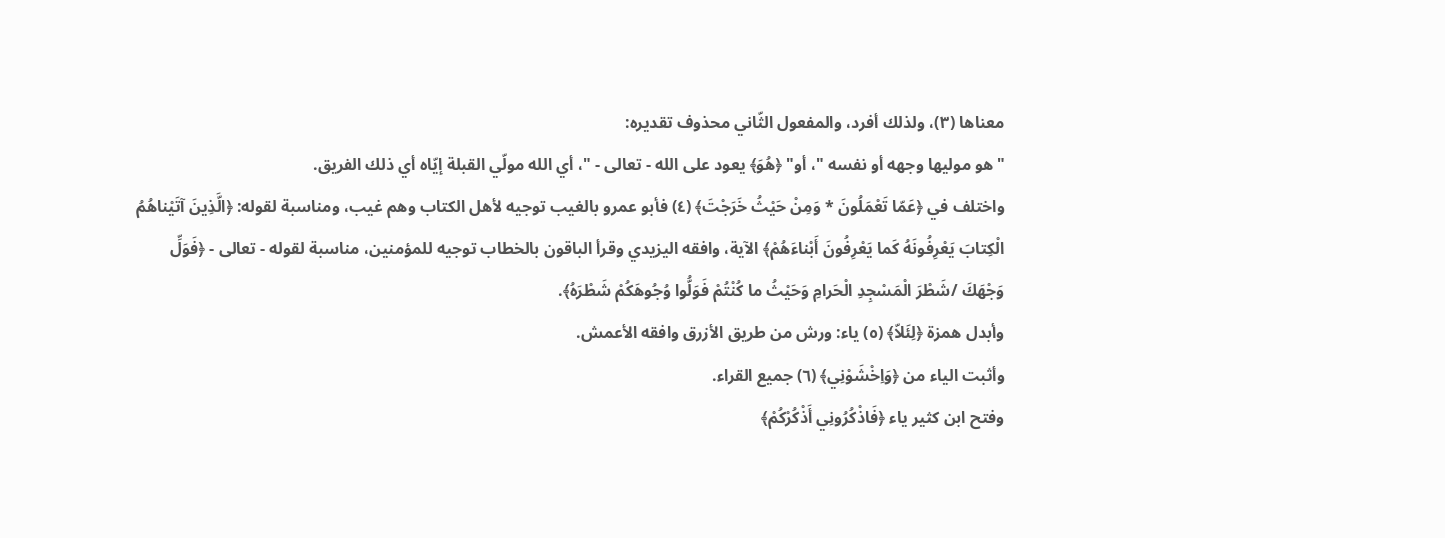معناها (٣)، ولذلك أفرد، والمفعول الثّاني محذوف تقديره:
"هو موليها وجهه أو نفسه "، أو" ﴿هُوَ﴾ يعود على الله - تعالى - "، أي الله مولّي القبلة إيّاه أي ذلك الفريق.
واختلف في ﴿عَمّا تَعْمَلُونَ * وَمِنْ حَيْثُ خَرَجْتَ﴾ (٤) فأبو عمرو بالغيب توجيه لأهل الكتاب وهم غيب، ومناسبة لقوله: ﴿الَّذِينَ آتَيْناهُمُ الْكِتابَ يَعْرِفُونَهُ كَما يَعْرِفُونَ أَبْناءَهُمْ﴾ الآية، وافقه اليزيدي وقرأ الباقون بالخطاب توجيه للمؤمنين، مناسبة لقوله - تعالى - ﴿فَوَلِّ وَجْهَكَ /شَطْرَ الْمَسْجِدِ الْحَرامِ وَحَيْثُ ما كُنْتُمْ فَوَلُّوا وُجُوهَكُمْ شَطْرَهُ﴾.
وأبدل همزة ﴿لِئَلاّ﴾ (٥) ياء: ورش من طريق الأزرق وافقه الأعمش.
وأثبت الياء من ﴿وَاِخْشَوْنِي﴾ (٦) جميع القراء.
وفتح ابن كثير ياء ﴿فَاذْكُرُونِي أَذْكُرْكُمْ﴾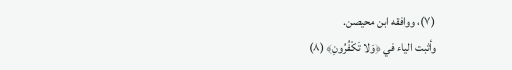(٧)، ووافقه ابن محيصن.
وأثبت الياء في ﴿وَلا تَكْفُرُونِ﴾ (٨)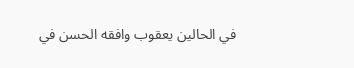في الحالين يعقوب وافقه الحسن في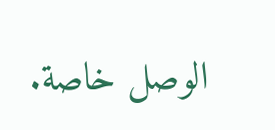الوصل خاصة.